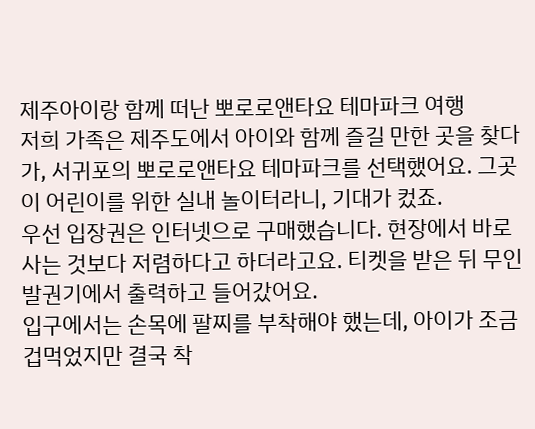제주아이랑 함께 떠난 뽀로로앤타요 테마파크 여행
저희 가족은 제주도에서 아이와 함께 즐길 만한 곳을 찾다가, 서귀포의 뽀로로앤타요 테마파크를 선택했어요. 그곳이 어린이를 위한 실내 놀이터라니, 기대가 컸죠.
우선 입장권은 인터넷으로 구매했습니다. 현장에서 바로 사는 것보다 저렴하다고 하더라고요. 티켓을 받은 뒤 무인 발권기에서 출력하고 들어갔어요.
입구에서는 손목에 팔찌를 부착해야 했는데, 아이가 조금 겁먹었지만 결국 착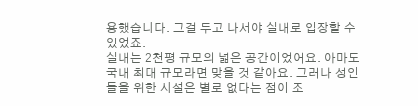용했습니다. 그걸 두고 나서야 실내로 입장할 수 있었죠.
실내는 2천평 규모의 넓은 공간이었어요. 아마도 국내 최대 규모라면 맞을 것 같아요. 그러나 성인들을 위한 시설은 별로 없다는 점이 조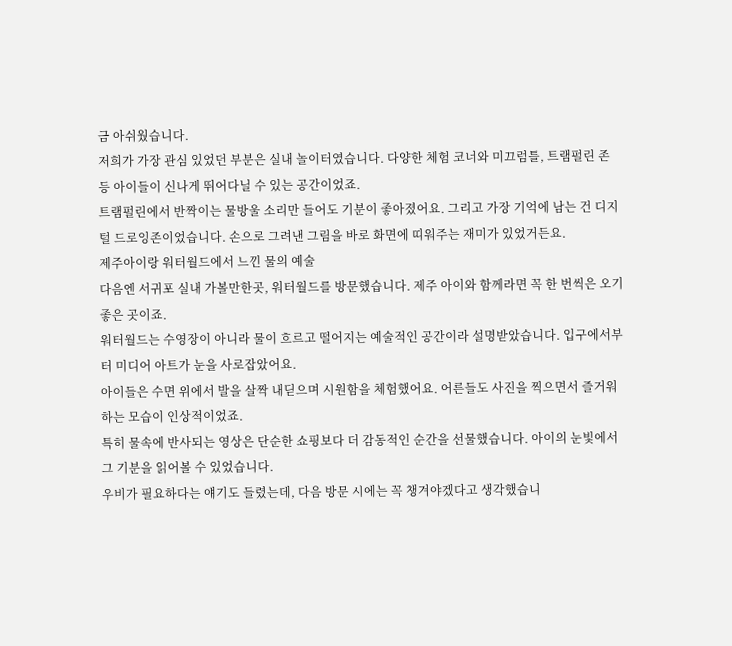금 아쉬웠습니다.
저희가 가장 관심 있었던 부분은 실내 놀이터였습니다. 다양한 체험 코너와 미끄럼틀, 트램펄린 존 등 아이들이 신나게 뛰어다닐 수 있는 공간이었죠.
트램펄린에서 반짝이는 물방울 소리만 들어도 기분이 좋아졌어요. 그리고 가장 기억에 남는 건 디지털 드로잉존이었습니다. 손으로 그려낸 그림을 바로 화면에 띠워주는 재미가 있었거든요.
제주아이랑 워터월드에서 느낀 물의 예술
다음엔 서귀포 실내 가볼만한곳, 워터월드를 방문했습니다. 제주 아이와 함께라면 꼭 한 번씩은 오기 좋은 곳이죠.
워터월드는 수영장이 아니라 물이 흐르고 떨어지는 예술적인 공간이라 설명받았습니다. 입구에서부터 미디어 아트가 눈을 사로잡았어요.
아이들은 수면 위에서 발을 살짝 내딛으며 시원함을 체험했어요. 어른들도 사진을 찍으면서 즐거워하는 모습이 인상적이었죠.
특히 물속에 반사되는 영상은 단순한 쇼핑보다 더 감동적인 순간을 선물했습니다. 아이의 눈빛에서 그 기분을 읽어볼 수 있었습니다.
우비가 필요하다는 얘기도 들렸는데, 다음 방문 시에는 꼭 챙겨야겠다고 생각했습니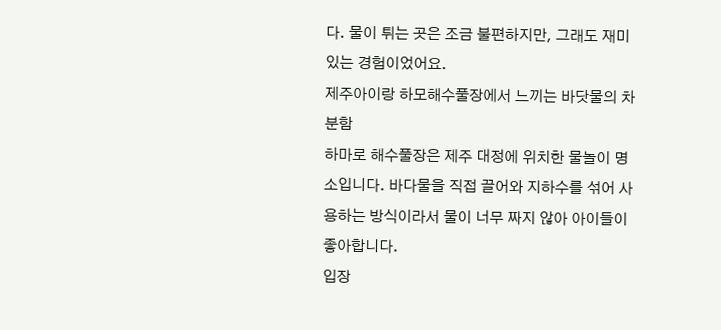다. 물이 튀는 곳은 조금 불편하지만, 그래도 재미있는 경험이었어요.
제주아이랑 하모해수풀장에서 느끼는 바닷물의 차분함
하마로 해수풀장은 제주 대정에 위치한 물놀이 명소입니다. 바다물을 직접 끌어와 지하수를 섞어 사용하는 방식이라서 물이 너무 짜지 않아 아이들이 좋아합니다.
입장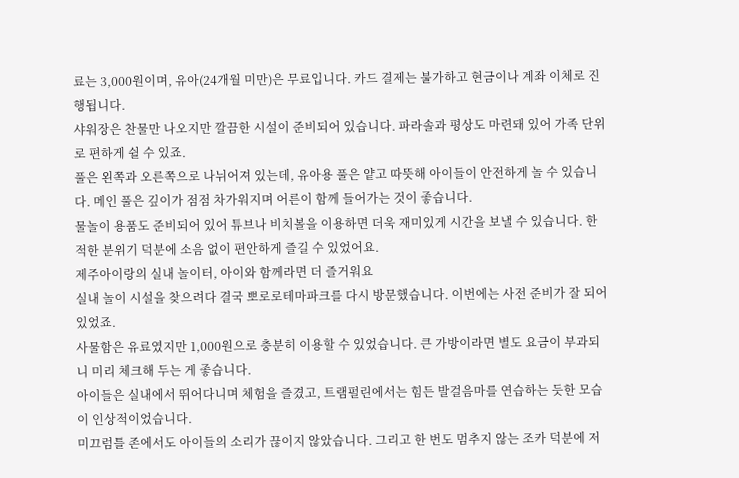료는 3,000원이며, 유아(24개월 미만)은 무료입니다. 카드 결제는 불가하고 현금이나 계좌 이체로 진행됩니다.
샤워장은 찬물만 나오지만 깔끔한 시설이 준비되어 있습니다. 파라솔과 평상도 마련돼 있어 가족 단위로 편하게 쉴 수 있죠.
풀은 왼쪽과 오른쪽으로 나뉘어져 있는데, 유아용 풀은 얕고 따뜻해 아이들이 안전하게 놀 수 있습니다. 메인 풀은 깊이가 점점 차가워지며 어른이 함께 들어가는 것이 좋습니다.
물놀이 용품도 준비되어 있어 튜브나 비치볼을 이용하면 더욱 재미있게 시간을 보낼 수 있습니다. 한적한 분위기 덕분에 소음 없이 편안하게 즐길 수 있었어요.
제주아이랑의 실내 놀이터, 아이와 함께라면 더 즐거워요
실내 놀이 시설을 찾으려다 결국 뽀로로테마파크를 다시 방문했습니다. 이번에는 사전 준비가 잘 되어 있었죠.
사물함은 유료였지만 1,000원으로 충분히 이용할 수 있었습니다. 큰 가방이라면 별도 요금이 부과되니 미리 체크해 두는 게 좋습니다.
아이들은 실내에서 뛰어다니며 체험을 즐겼고, 트램펄린에서는 힘든 발걸음마를 연습하는 듯한 모습이 인상적이었습니다.
미끄럼틀 존에서도 아이들의 소리가 끊이지 않았습니다. 그리고 한 번도 멈추지 않는 조카 덕분에 저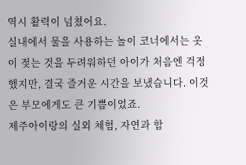역시 활력이 넘쳤어요.
실내에서 물을 사용하는 놀이 코너에서는 옷이 젖는 것을 두려워하던 아이가 처음엔 걱정했지만, 결국 즐거운 시간을 보냈습니다. 이것은 부모에게도 큰 기쁨이었죠.
제주아이랑의 실외 체험, 자연과 함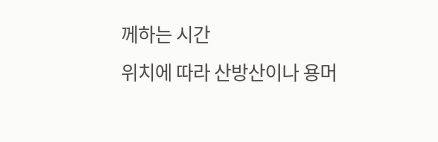께하는 시간
위치에 따라 산방산이나 용머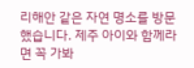리해안 같은 자연 명소를 방문했습니다. 제주 아이와 함께라면 꼭 가봐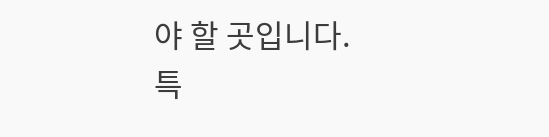야 할 곳입니다.
특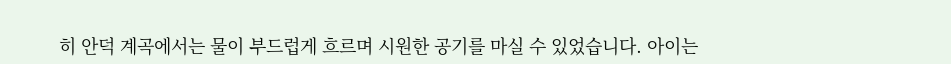히 안덕 계곡에서는 물이 부드럽게 흐르며 시원한 공기를 마실 수 있었습니다. 아이는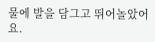물에 발을 담그고 뛰어놀았어요.